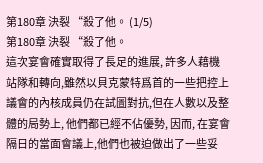第180章 決裂 “殺了他。 (1/5)
第180章 決裂 “殺了他。
這次宴會確實取得了長足的進展, 許多人藉機站隊和轉向,雖然以貝克蒙特爲首的一些把控上議會的內核成員仍在試圖對抗,但在人數以及整體的局勢上, 他們都已經不佔優勢, 因而, 在宴會隔日的當面會議上,他們也被迫做出了一些妥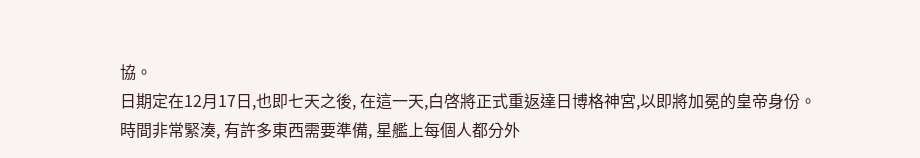協。
日期定在12月17日,也即七天之後, 在這一天,白啓將正式重返達日博格神宮,以即將加冕的皇帝身份。
時間非常緊湊, 有許多東西需要準備, 星艦上每個人都分外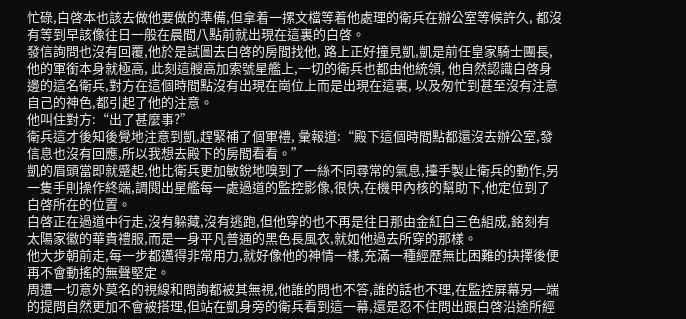忙碌,白啓本也該去做他要做的準備,但拿着一摞文檔等着他處理的衛兵在辦公室等候許久, 都沒有等到早該像往日一般在晨間八點前就出現在這裏的白啓。
發信詢問也沒有回覆,他於是試圖去白啓的房間找他, 路上正好撞見凱,凱是前任皇家騎士團長, 他的軍銜本身就極高, 此刻這艘高加索號星艦上,一切的衛兵也都由他統領, 他自然認識白啓身邊的這名衛兵,對方在這個時間點沒有出現在崗位上而是出現在這裏, 以及匆忙到甚至沒有注意自己的神色,都引起了他的注意。
他叫住對方:“出了甚麼事?”
衛兵這才後知後覺地注意到凱,趕緊補了個軍禮, 彙報道:“殿下這個時間點都還沒去辦公室,發信息也沒有回應,所以我想去殿下的房間看看。”
凱的眉頭當即就蹙起,他比衛兵更加敏銳地嗅到了一絲不同尋常的氣息,擡手製止衛兵的動作,另一隻手則操作終端,調閱出星艦每一處過道的監控影像,很快,在機甲內核的幫助下,他定位到了白啓所在的位置。
白啓正在過道中行走,沒有躲藏,沒有逃跑,但他穿的也不再是往日那由金紅白三色組成,銘刻有太陽家徽的華貴禮服,而是一身平凡普通的黑色長風衣,就如他過去所穿的那樣。
他大步朝前走,每一步都邁得非常用力,就好像他的神情一樣,充滿一種經歷無比困難的抉擇後便再不會動搖的無聲堅定。
周遭一切意外莫名的視線和問詢都被其無視,他誰的問也不答,誰的話也不理,在監控屏幕另一端的提問自然更加不會被搭理,但站在凱身旁的衛兵看到這一幕,還是忍不住問出跟白啓沿途所經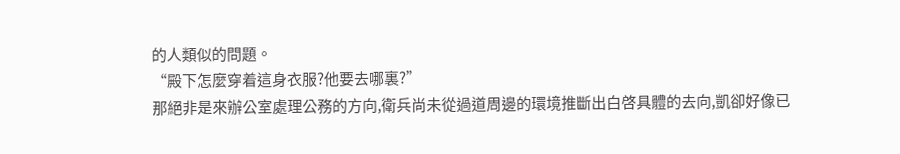的人類似的問題。
“殿下怎麼穿着這身衣服?他要去哪裏?”
那絕非是來辦公室處理公務的方向,衛兵尚未從過道周邊的環境推斷出白啓具體的去向,凱卻好像已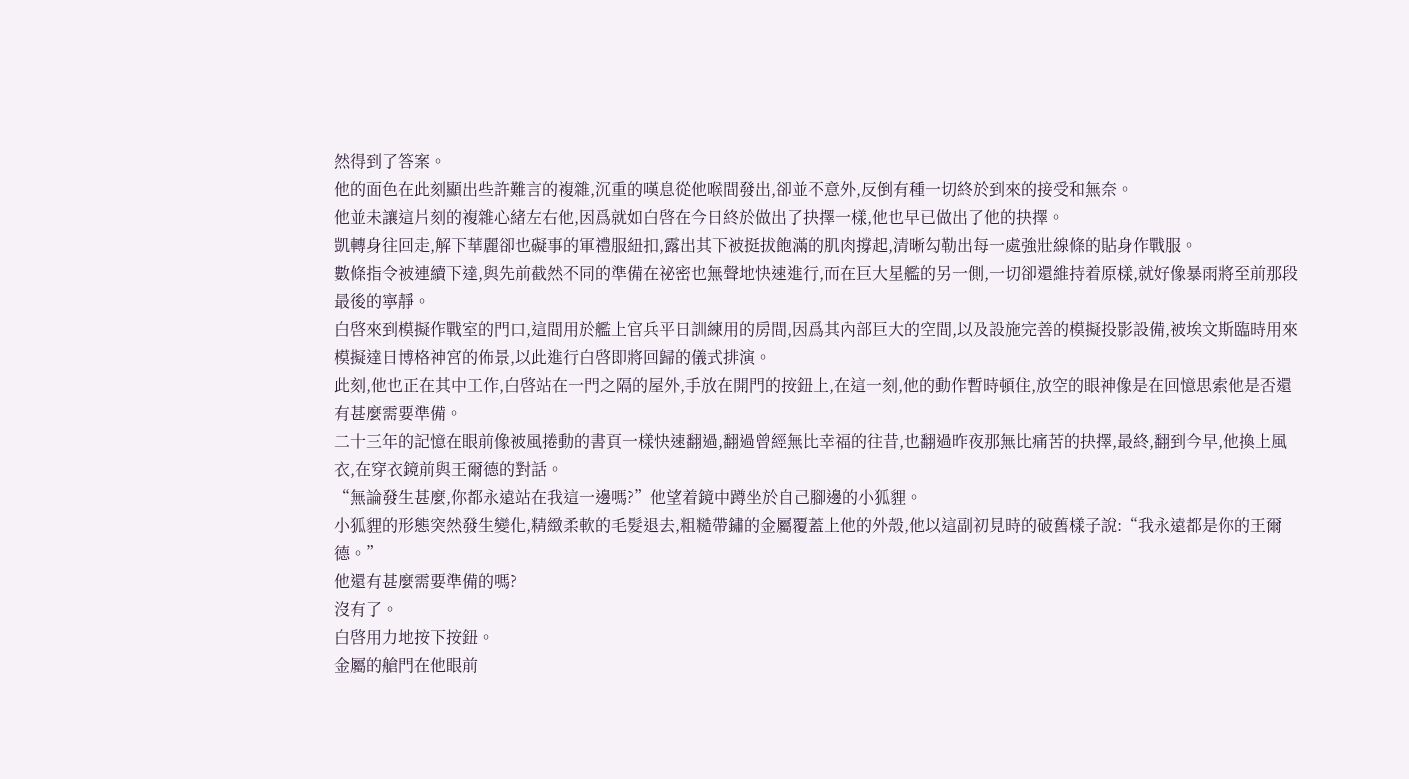然得到了答案。
他的面色在此刻顯出些許難言的複雜,沉重的嘆息從他喉間發出,卻並不意外,反倒有種一切終於到來的接受和無奈。
他並未讓這片刻的複雜心緒左右他,因爲就如白啓在今日終於做出了抉擇一樣,他也早已做出了他的抉擇。
凱轉身往回走,解下華麗卻也礙事的軍禮服紐扣,露出其下被挺拔飽滿的肌肉撐起,清晰勾勒出每一處強壯線條的貼身作戰服。
數條指令被連續下達,與先前截然不同的準備在祕密也無聲地快速進行,而在巨大星艦的另一側,一切卻還維持着原樣,就好像暴雨將至前那段最後的寧靜。
白啓來到模擬作戰室的門口,這間用於艦上官兵平日訓練用的房間,因爲其內部巨大的空間,以及設施完善的模擬投影設備,被埃文斯臨時用來模擬達日博格神宮的佈景,以此進行白啓即將回歸的儀式排演。
此刻,他也正在其中工作,白啓站在一門之隔的屋外,手放在開門的按鈕上,在這一刻,他的動作暫時頓住,放空的眼神像是在回憶思索他是否還有甚麼需要準備。
二十三年的記憶在眼前像被風捲動的書頁一樣快速翻過,翻過曾經無比幸福的往昔,也翻過昨夜那無比痛苦的抉擇,最終,翻到今早,他換上風衣,在穿衣鏡前與王爾德的對話。
“無論發生甚麼,你都永遠站在我這一邊嗎?”他望着鏡中蹲坐於自己腳邊的小狐貍。
小狐貍的形態突然發生變化,精緻柔軟的毛髮退去,粗糙帶鏽的金屬覆蓋上他的外殼,他以這副初見時的破舊樣子說:“我永遠都是你的王爾德。”
他還有甚麼需要準備的嗎?
沒有了。
白啓用力地按下按鈕。
金屬的艙門在他眼前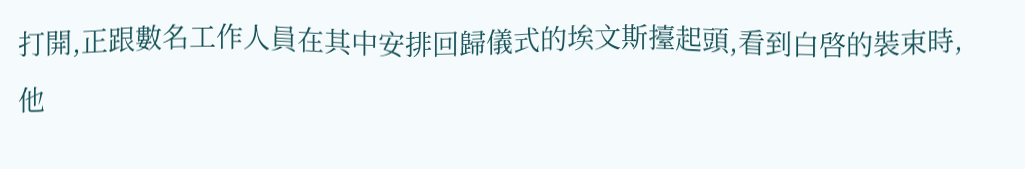打開,正跟數名工作人員在其中安排回歸儀式的埃文斯擡起頭,看到白啓的裝束時,他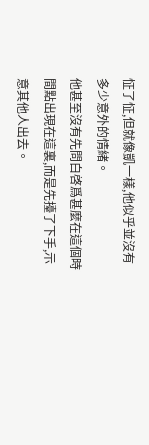怔了怔,但就像凱一樣,他似乎並沒有多少意外的情緒。
他甚至沒有先問白啓爲甚麼在這個時間點出現在這裏,而是先擡了下手,示意其他人出去。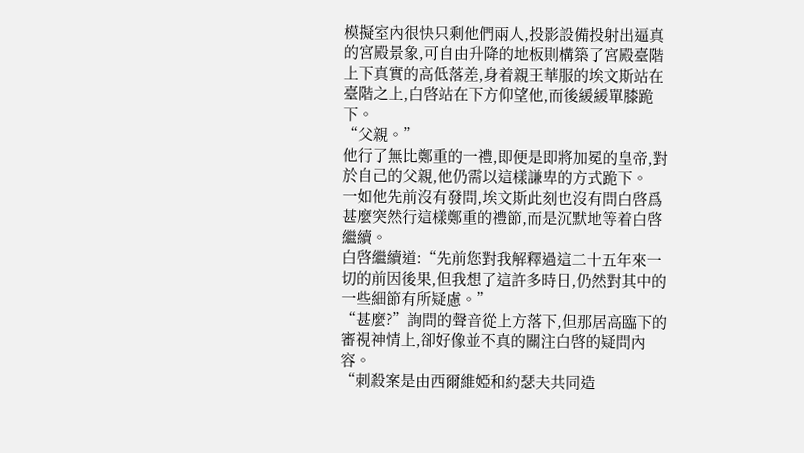模擬室內很快只剩他們兩人,投影設備投射出逼真的宮殿景象,可自由升降的地板則構築了宮殿臺階上下真實的高低落差,身着親王華服的埃文斯站在臺階之上,白啓站在下方仰望他,而後緩緩單膝跪下。
“父親。”
他行了無比鄭重的一禮,即便是即將加冕的皇帝,對於自己的父親,他仍需以這樣謙卑的方式跪下。
一如他先前沒有發問,埃文斯此刻也沒有問白啓爲甚麼突然行這樣鄭重的禮節,而是沉默地等着白啓繼續。
白啓繼續道:“先前您對我解釋過這二十五年來一切的前因後果,但我想了這許多時日,仍然對其中的一些細節有所疑慮。”
“甚麼?”詢問的聲音從上方落下,但那居高臨下的審視神情上,卻好像並不真的關注白啓的疑問內容。
“刺殺案是由西爾維婭和約瑟夫共同造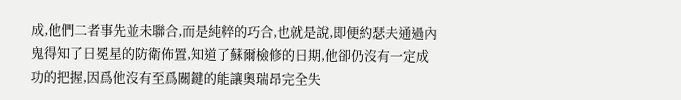成,他們二者事先並未聯合,而是純粹的巧合,也就是說,即便約瑟夫通過內鬼得知了日冕星的防衛佈置,知道了蘇爾檢修的日期,他卻仍沒有一定成功的把握,因爲他沒有至爲關鍵的能讓奧瑞昂完全失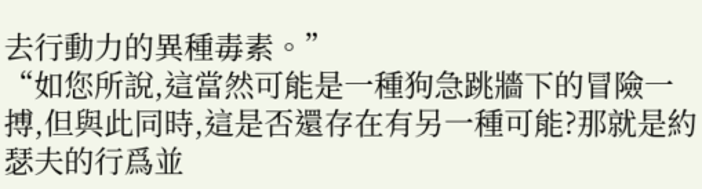去行動力的異種毒素。”
“如您所說,這當然可能是一種狗急跳牆下的冒險一搏,但與此同時,這是否還存在有另一種可能?那就是約瑟夫的行爲並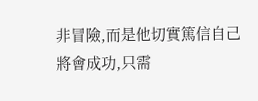非冒險,而是他切實篤信自己將會成功,只需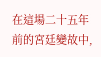在這場二十五年前的宮廷變故中,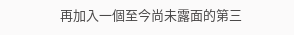再加入一個至今尚未露面的第三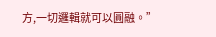方,一切邏輯就可以圓融。”